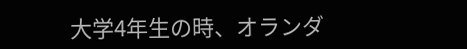大学4年生の時、オランダ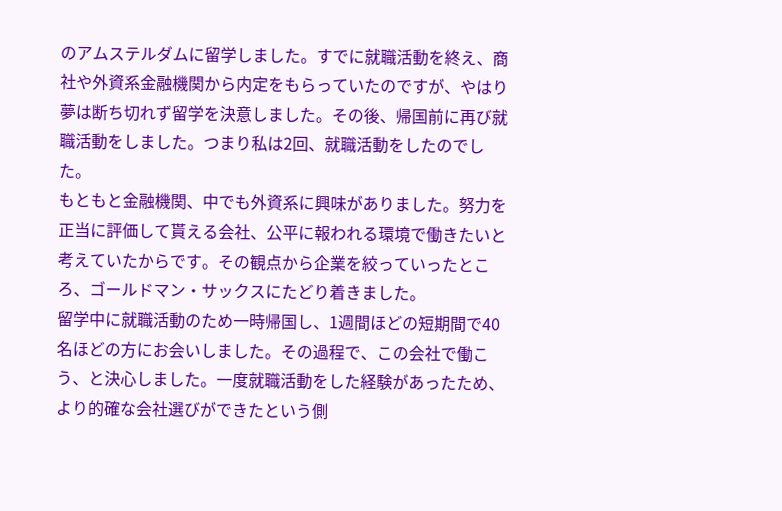のアムステルダムに留学しました。すでに就職活動を終え、商社や外資系金融機関から内定をもらっていたのですが、やはり夢は断ち切れず留学を決意しました。その後、帰国前に再び就職活動をしました。つまり私は2回、就職活動をしたのでした。
もともと金融機関、中でも外資系に興味がありました。努力を正当に評価して貰える会社、公平に報われる環境で働きたいと考えていたからです。その観点から企業を絞っていったところ、ゴールドマン・サックスにたどり着きました。
留学中に就職活動のため一時帰国し、1週間ほどの短期間で40名ほどの方にお会いしました。その過程で、この会社で働こう、と決心しました。一度就職活動をした経験があったため、より的確な会社選びができたという側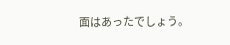面はあったでしょう。